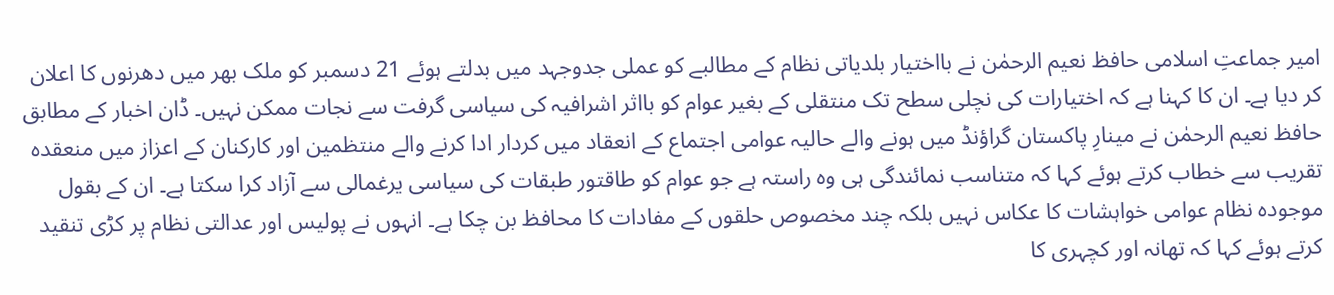امیر جماعتِ اسلامی حافظ نعیم الرحمٰن نے بااختیار بلدیاتی نظام کے مطالبے کو عملی جدوجہد میں بدلتے ہوئے 21 دسمبر کو ملک بھر میں دھرنوں کا اعلان کر دیا ہے۔ ان کا کہنا ہے کہ اختیارات کی نچلی سطح تک منتقلی کے بغیر عوام کو بااثر اشرافیہ کی سیاسی گرفت سے نجات ممکن نہیں۔ ڈان اخبار کے مطابق حافظ نعیم الرحمٰن نے مینارِ پاکستان گراؤنڈ میں ہونے والے حالیہ عوامی اجتماع کے انعقاد میں کردار ادا کرنے والے منتظمین اور کارکنان کے اعزاز میں منعقدہ تقریب سے خطاب کرتے ہوئے کہا کہ متناسب نمائندگی ہی وہ راستہ ہے جو عوام کو طاقتور طبقات کی سیاسی یرغمالی سے آزاد کرا سکتا ہے۔ ان کے بقول موجودہ نظام عوامی خواہشات کا عکاس نہیں بلکہ چند مخصوص حلقوں کے مفادات کا محافظ بن چکا ہے۔ انہوں نے پولیس اور عدالتی نظام پر کڑی تنقید کرتے ہوئے کہا کہ تھانہ اور کچہری کا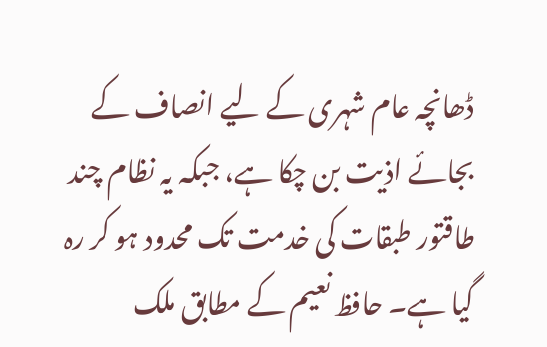ڈھانچہ عام شہری کے لیے انصاف کے بجائے اذیت بن چکا ہے، جبکہ یہ نظام چند طاقتور طبقات کی خدمت تک محدود ہو کر رہ گیا ہے۔ حافظ نعیم کے مطابق ملک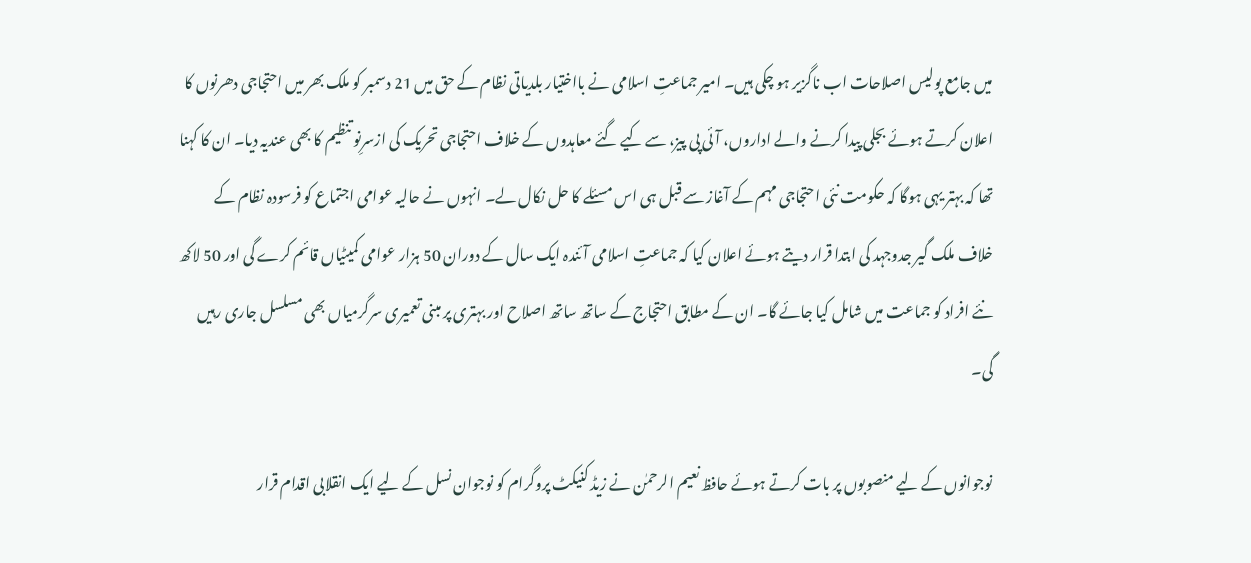میں جامع پولیس اصلاحات اب ناگزیر ہو چکی ہیں۔ امیر جماعتِ اسلامی نے بااختیار بلدیاتی نظام کے حق میں 21 دسمبر کو ملک بھر میں احتجاجی دھرنوں کا اعلان کرتے ہوئے بجلی پیدا کرنے والے اداروں، آئی پی پیز، سے کیے گئے معاہدوں کے خلاف احتجاجی تحریک کی ازسرِنو تنظیم کا بھی عندیہ دیا۔ ان کا کہنا تھا کہ بہتر یہی ہوگا کہ حکومت نئی احتجاجی مہم کے آغاز سے قبل ہی اس مسئلے کا حل نکال لے۔ انہوں نے حالیہ عوامی اجتماع کو فرسودہ نظام کے خلاف ملک گیر جدوجہد کی ابتدا قرار دیتے ہوئے اعلان کیا کہ جماعتِ اسلامی آئندہ ایک سال کے دوران 50 ہزار عوامی کمیٹیاں قائم کرے گی اور 50 لاکھ نئے افراد کو جماعت میں شامل کیا جائے گا۔ ان کے مطابق احتجاج کے ساتھ ساتھ اصلاح اور بہتری پر مبنی تعمیری سرگرمیاں بھی مسلسل جاری رہیں گی۔

نوجوانوں کے لیے منصوبوں پر بات کرتے ہوئے حافظ نعیم الرحمٰن نے زیڈ کنیکٹ پروگرام کو نوجوان نسل کے لیے ایک انقلابی اقدام قرار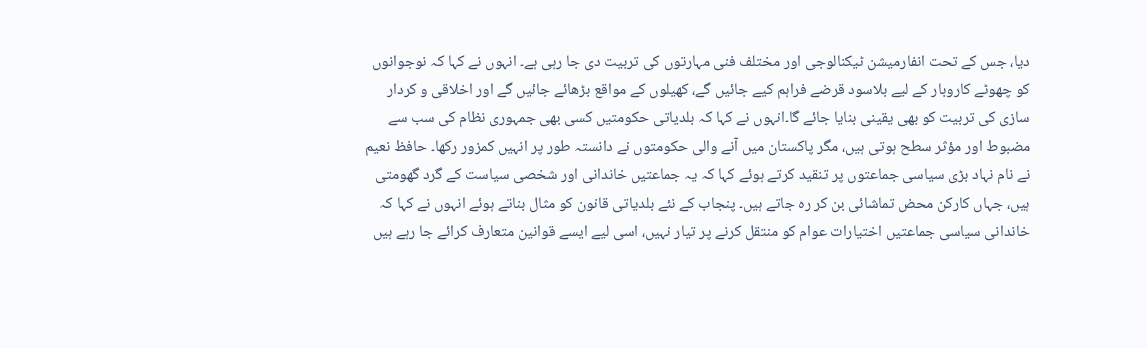دیا، جس کے تحت انفارمیشن ٹیکنالوجی اور مختلف فنی مہارتوں کی تربیت دی جا رہی ہے۔ انہوں نے کہا کہ نوجوانوں کو چھوٹے کاروبار کے لیے بلاسود قرضے فراہم کیے جائیں گے، کھیلوں کے مواقع بڑھائے جائیں گے اور اخلاقی و کردار سازی کی تربیت کو بھی یقینی بنایا جائے گا۔انہوں نے کہا کہ بلدیاتی حکومتیں کسی بھی جمہوری نظام کی سب سے مضبوط اور مؤثر سطح ہوتی ہیں، مگر پاکستان میں آنے والی حکومتوں نے دانستہ طور پر انہیں کمزور رکھا۔ حافظ نعیم نے نام نہاد بڑی سیاسی جماعتوں پر تنقید کرتے ہوئے کہا کہ یہ جماعتیں خاندانی اور شخصی سیاست کے گرد گھومتی ہیں، جہاں کارکن محض تماشائی بن کر رہ جاتے ہیں۔ پنجاب کے نئے بلدیاتی قانون کو مثال بناتے ہوئے انہوں نے کہا کہ خاندانی سیاسی جماعتیں اختیارات عوام کو منتقل کرنے پر تیار نہیں، اسی لیے ایسے قوانین متعارف کرائے جا رہے ہیں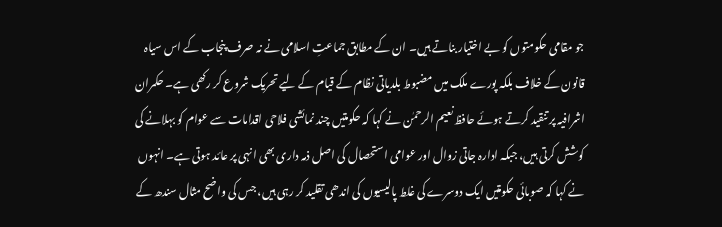جو مقامی حکومتوں کو بے اختیار بناتے ہیں۔ ان کے مطابق جماعتِ اسلامی نے نہ صرف پنجاب کے اس سیاہ قانون کے خلاف بلکہ پورے ملک میں مضبوط بلدیاتی نظام کے قیام کے لیے تحریک شروع کر رکھی ہے۔ حکمران اشرافیہ پر تنقید کرتے ہوئے حافظ نعیم الرحمٰن نے کہا کہ حکومتیں چند نمائشی فلاحی اقدامات سے عوام کو بہلانے کی کوشش کرتی ہیں، جبکہ ادارہ جاتی زوال اور عوامی استحصال کی اصل ذمہ داری بھی انہی پر عائد ہوتی ہے۔ انہوں نے کہا کہ صوبائی حکومتیں ایک دوسرے کی غلط پالیسیوں کی اندھی تقلید کر رہی ہیں، جس کی واضح مثال سندھ کے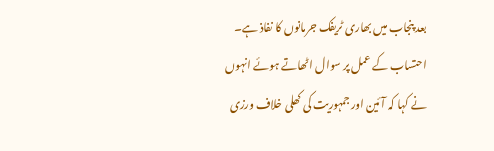بعد پنجاب میں بھاری ٹریفک جرمانوں کا نفاذ ہے۔ احتساب کے عمل پر سوال اٹھاتے ہوئے انہوں نے کہا کہ آئین اور جمہوریت کی کھلی خلاف ورزی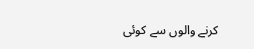کرنے والوں سے کوئی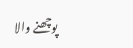پوچھنے والا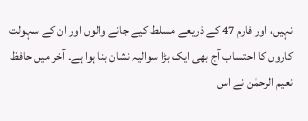نہیں، اور فارم 47 کے ذریعے مسلط کیے جانے والوں اور ان کے سہولت کاروں کا احتساب آج بھی ایک بڑا سوالیہ نشان بنا ہوا ہے۔ آخر میں حافظ نعیم الرحمٰن نے اس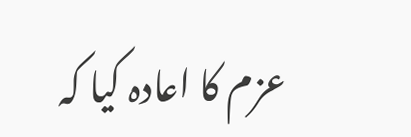عزم کا اعادہ کیا کہ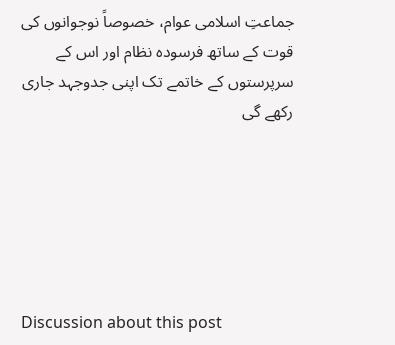جماعتِ اسلامی عوام، خصوصاً نوجوانوں کی قوت کے ساتھ فرسودہ نظام اور اس کے سرپرستوں کے خاتمے تک اپنی جدوجہد جاری رکھے گی






Discussion about this post